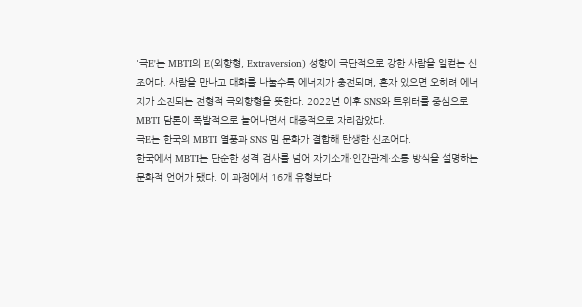'극E'는 MBTI의 E(외향형, Extraversion) 성향이 극단적으로 강한 사람을 일컫는 신조어다. 사람을 만나고 대화를 나눌수록 에너지가 충전되며, 혼자 있으면 오히려 에너지가 소진되는 전형적 극외향형을 뜻한다. 2022년 이후 SNS와 트위터를 중심으로 MBTI 담론이 폭발적으로 늘어나면서 대중적으로 자리잡았다.
극E는 한국의 MBTI 열풍과 SNS 밈 문화가 결합해 탄생한 신조어다.
한국에서 MBTI는 단순한 성격 검사를 넘어 자기소개·인간관계·소통 방식을 설명하는 문화적 언어가 됐다. 이 과정에서 16개 유형보다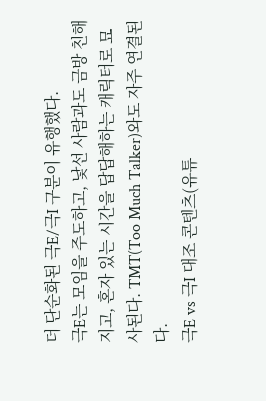더 단순화된 극E/극I 구분이 유행했다.
극E는 모임을 주도하고, 낯선 사람과도 금방 친해지고, 혼자 있는 시간을 답답해하는 캐릭터로 묘사된다. TMT(Too Much Talker)와도 자주 연결된다.
극E vs 극I 대조 콘텐츠(유튜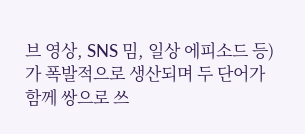브 영상, SNS 밈, 일상 에피소드 등)가 폭발적으로 생산되며 두 단어가 함께 쌍으로 쓰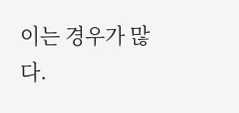이는 경우가 많다.